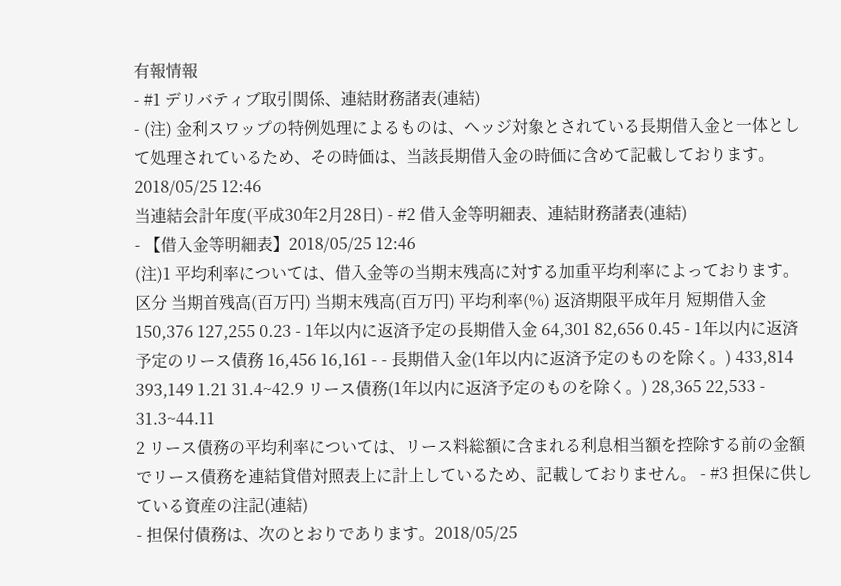有報情報
- #1 デリバティブ取引関係、連結財務諸表(連結)
- (注) 金利スワップの特例処理によるものは、ヘッジ対象とされている長期借入金と一体として処理されているため、その時価は、当該長期借入金の時価に含めて記載しております。2018/05/25 12:46
当連結会計年度(平成30年2月28日) - #2 借入金等明細表、連結財務諸表(連結)
- 【借入金等明細表】2018/05/25 12:46
(注)1 平均利率については、借入金等の当期末残高に対する加重平均利率によっております。区分 当期首残高(百万円) 当期末残高(百万円) 平均利率(%) 返済期限平成年月 短期借入金 150,376 127,255 0.23 - 1年以内に返済予定の長期借入金 64,301 82,656 0.45 - 1年以内に返済予定のリース債務 16,456 16,161 - - 長期借入金(1年以内に返済予定のものを除く。) 433,814 393,149 1.21 31.4~42.9 リース債務(1年以内に返済予定のものを除く。) 28,365 22,533 - 31.3~44.11
2 リース債務の平均利率については、リース料総額に含まれる利息相当額を控除する前の金額でリース債務を連結貸借対照表上に計上しているため、記載しておりません。 - #3 担保に供している資産の注記(連結)
- 担保付債務は、次のとおりであります。2018/05/25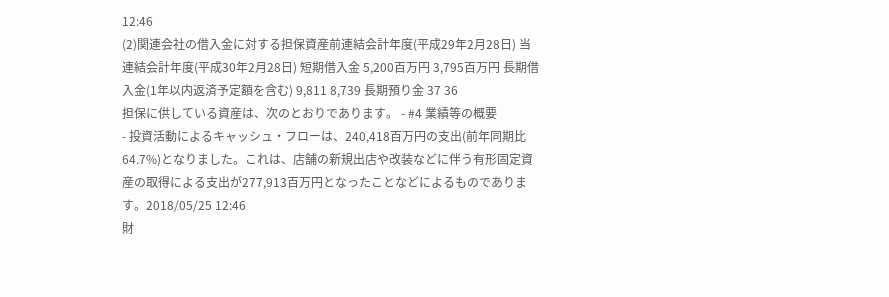12:46
(2)関連会社の借入金に対する担保資産前連結会計年度(平成29年2月28日) 当連結会計年度(平成30年2月28日) 短期借入金 5,200百万円 3,795百万円 長期借入金(1年以内返済予定額を含む) 9,811 8,739 長期預り金 37 36
担保に供している資産は、次のとおりであります。 - #4 業績等の概要
- 投資活動によるキャッシュ・フローは、240,418百万円の支出(前年同期比64.7%)となりました。これは、店舗の新規出店や改装などに伴う有形固定資産の取得による支出が277,913百万円となったことなどによるものであります。2018/05/25 12:46
財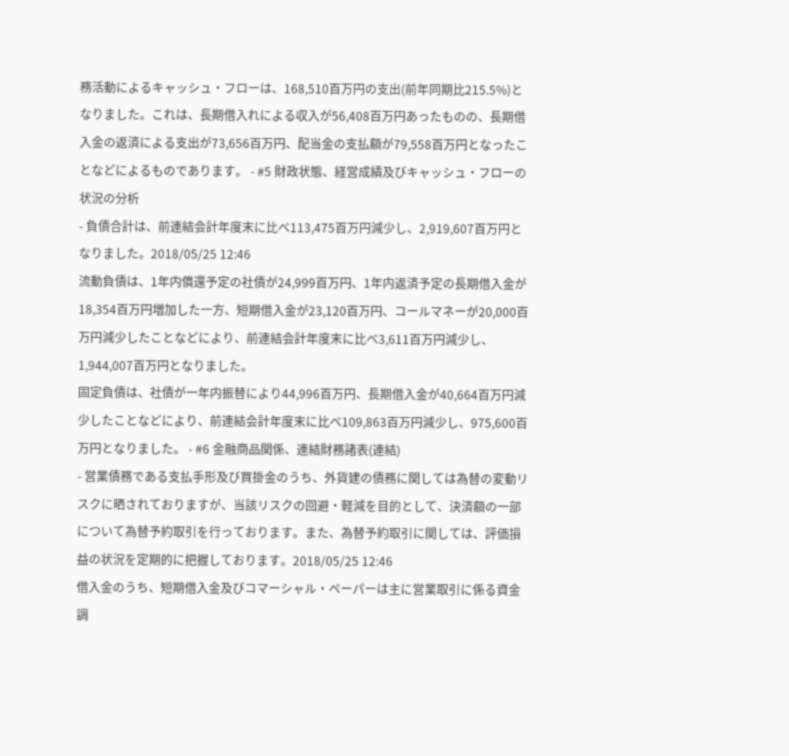務活動によるキャッシュ・フローは、168,510百万円の支出(前年同期比215.5%)となりました。これは、長期借入れによる収入が56,408百万円あったものの、長期借入金の返済による支出が73,656百万円、配当金の支払額が79,558百万円となったことなどによるものであります。 - #5 財政状態、経営成績及びキャッシュ・フローの状況の分析
- 負債合計は、前連結会計年度末に比べ113,475百万円減少し、2,919,607百万円となりました。2018/05/25 12:46
流動負債は、1年内償還予定の社債が24,999百万円、1年内返済予定の長期借入金が18,354百万円増加した一方、短期借入金が23,120百万円、コールマネーが20,000百万円減少したことなどにより、前連結会計年度末に比べ3,611百万円減少し、1,944,007百万円となりました。
固定負債は、社債が一年内振替により44,996百万円、長期借入金が40,664百万円減少したことなどにより、前連結会計年度末に比べ109,863百万円減少し、975,600百万円となりました。 - #6 金融商品関係、連結財務諸表(連結)
- 営業債務である支払手形及び買掛金のうち、外貨建の債務に関しては為替の変動リスクに晒されておりますが、当該リスクの回避・軽減を目的として、決済額の一部について為替予約取引を行っております。また、為替予約取引に関しては、評価損益の状況を定期的に把握しております。2018/05/25 12:46
借入金のうち、短期借入金及びコマーシャル・ペーパーは主に営業取引に係る資金調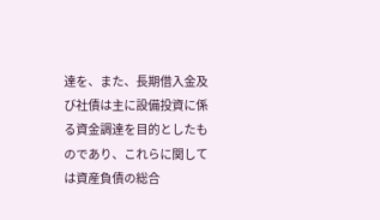達を、また、長期借入金及び社債は主に設備投資に係る資金調達を目的としたものであり、これらに関しては資産負債の総合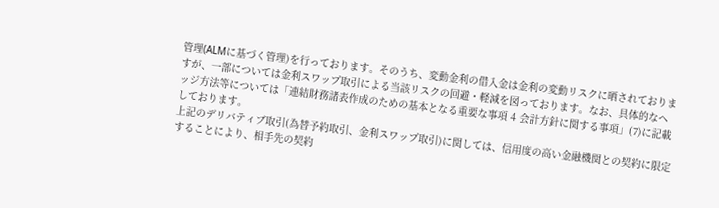管理(ALMに基づく管理)を行っております。そのうち、変動金利の借入金は金利の変動リスクに晒されておりますが、一部については金利スワップ取引による当該リスクの回避・軽減を図っております。なお、具体的なヘッジ方法等については「連結財務諸表作成のための基本となる重要な事項 4 会計方針に関する事項」(7)に記載しております。
上記のデリバティブ取引(為替予約取引、金利スワップ取引)に関しては、信用度の高い金融機関との契約に限定することにより、相手先の契約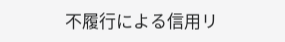不履行による信用リ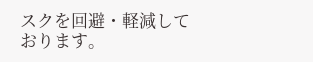スクを回避・軽減しております。